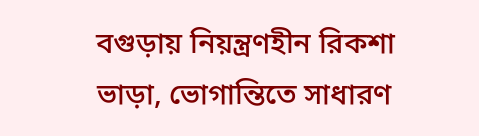বগুড়ায় নিয়ন্ত্রণহীন রিকশা ভাড়া, ভোগান্তিতে সাধারণ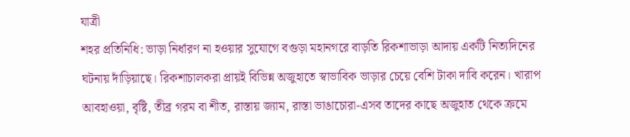যাত্রী
শহর প্রতিনিধি: ভাড়া নির্ধারণ না হওয়ার সুযোগে বগুড়া মহানগরে বাড়তি রিকশাভাড়া আদায় একটি নিত্যদিনের ঘটনায় দাঁড়িয়াছে। রিকশাচালকরা প্রায়ই বিভিন্ন অজুহাতে স্বাভাবিক ভাড়ার চেয়ে বেশি টাকা দাবি করেন। খারাপ আবহাওয়া, বৃষ্টি, তীব্র গরম বা শীত, রাস্তায় জ্যাম, রাস্তা ভাঙাচোরা-এসব তাদের কাছে অজুহাত থেকে ক্রমে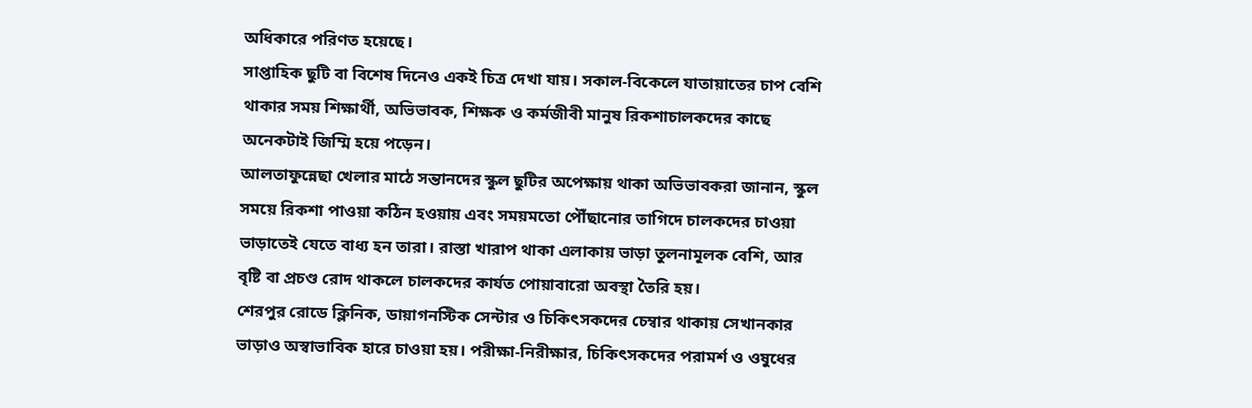অধিকারে পরিণত হয়েছে।
সাপ্তাহিক ছুটি বা বিশেষ দিনেও একই চিত্র দেখা যায়। সকাল-বিকেলে যাতায়াতের চাপ বেশি থাকার সময় শিক্ষার্থী, অভিভাবক, শিক্ষক ও কর্মজীবী মানুষ রিকশাচালকদের কাছে অনেকটাই জিম্মি হয়ে পড়েন।
আলতাফুন্নেছা খেলার মাঠে সন্তানদের স্কুল ছুটির অপেক্ষায় থাকা অভিভাবকরা জানান, স্কুল সময়ে রিকশা পাওয়া কঠিন হওয়ায় এবং সময়মতো পৌঁছানোর তাগিদে চালকদের চাওয়া ভাড়াতেই যেতে বাধ্য হন তারা। রাস্তা খারাপ থাকা এলাকায় ভাড়া তুলনামূলক বেশি, আর বৃষ্টি বা প্রচণ্ড রোদ থাকলে চালকদের কার্যত পোয়াবারো অবস্থা তৈরি হয়।
শেরপুর রোডে ক্লিনিক, ডায়াগনস্টিক সেন্টার ও চিকিৎসকদের চেম্বার থাকায় সেখানকার ভাড়াও অস্বাভাবিক হারে চাওয়া হয়। পরীক্ষা-নিরীক্ষার, চিকিৎসকদের পরামর্শ ও ওষুধের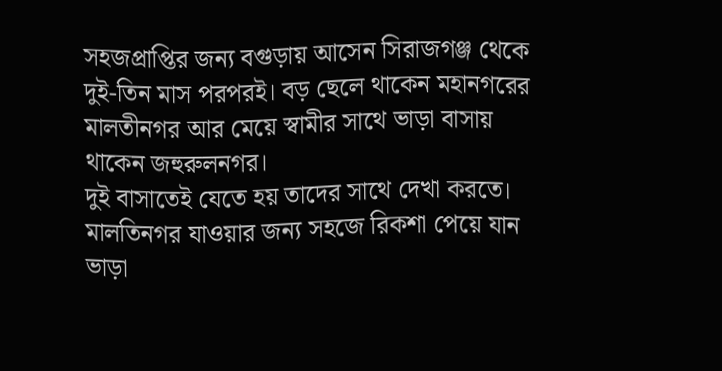সহজপ্রাপ্তির জন্য বগুড়ায় আসেন সিরাজগঞ্জ থেকে দুই-তিন মাস পরপরই। বড় ছেলে থাকেন মহানগরের মালতীনগর আর মেয়ে স্বামীর সাথে ভাড়া বাসায় থাকেন জহুরুলনগর।
দুই বাসাতেই যেতে হয় তাদের সাথে দেখা করতে। মালতিনগর যাওয়ার জন্য সহজে রিকশা পেয়ে যান ভাড়া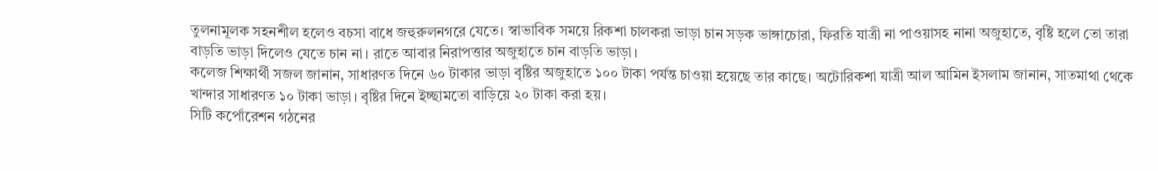তুলনামূলক সহনশীল হলেও বচসা বাধে জহুরুলনগরে যেতে। স্বাভাবিক সময়ে রিকশা চালকরা ভাড়া চান সড়ক ভাঙ্গাচোরা, ফিরতি যাত্রী না পাওয়াসহ নানা অজুহাতে, বৃষ্টি হলে তো তারা বাড়তি ভাড়া দিলেও যেতে চান না। রাতে আবার নিরাপত্তার অজুহাতে চান বাড়তি ভাড়া।
কলেজ শিক্ষার্থী সজল জানান, সাধারণত দিনে ৬০ টাকার ভাড়া বৃষ্টির অজুহাতে ১০০ টাকা পর্যন্ত চাওয়া হয়েছে তার কাছে। অটোরিকশা যাত্রী আল আমিন ইসলাম জানান, সাতমাথা থেকে খান্দার সাধারণত ১০ টাকা ভাড়া। বৃষ্টির দিনে ইচ্ছামতো বাড়িয়ে ২০ টাকা করা হয়।
সিটি কর্পোরেশন গঠনের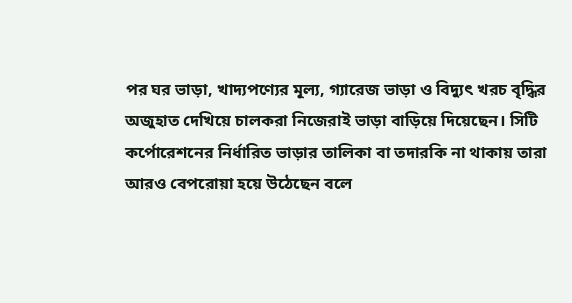পর ঘর ভাড়া, খাদ্যপণ্যের মূল্য, গ্যারেজ ভাড়া ও বিদ্যুৎ খরচ বৃদ্ধির অজুহাত দেখিয়ে চালকরা নিজেরাই ভাড়া বাড়িয়ে দিয়েছেন। সিটি কর্পোরেশনের নির্ধারিত ভাড়ার তালিকা বা তদারকি না থাকায় তারা আরও বেপরোয়া হয়ে উঠেছেন বলে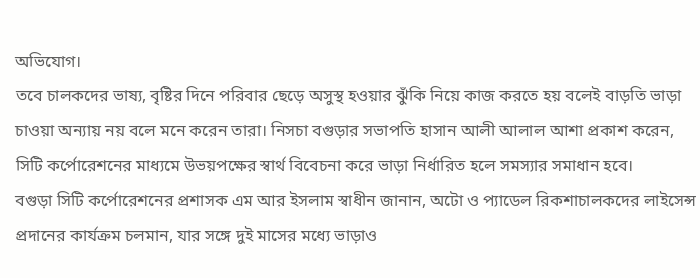অভিযোগ।
তবে চালকদের ভাষ্য, বৃষ্টির দিনে পরিবার ছেড়ে অসুস্থ হওয়ার ঝুঁকি নিয়ে কাজ করতে হয় বলেই বাড়তি ভাড়া চাওয়া অন্যায় নয় বলে মনে করেন তারা। নিসচা বগুড়ার সভাপতি হাসান আলী আলাল আশা প্রকাশ করেন, সিটি কর্পোরেশনের মাধ্যমে উভয়পক্ষের স্বার্থ বিবেচনা করে ভাড়া নির্ধারিত হলে সমস্যার সমাধান হবে।
বগুড়া সিটি কর্পোরেশনের প্রশাসক এম আর ইসলাম স্বাধীন জানান, অটো ও প্যাডেল রিকশাচালকদের লাইসেন্স প্রদানের কার্যক্রম চলমান, যার সঙ্গে দুই মাসের মধ্যে ভাড়াও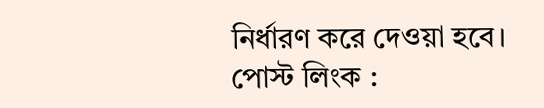নির্ধারণ করে দেওয়া হবে।
পোস্ট লিংক :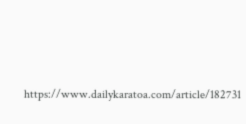https://www.dailykaratoa.com/article/182731